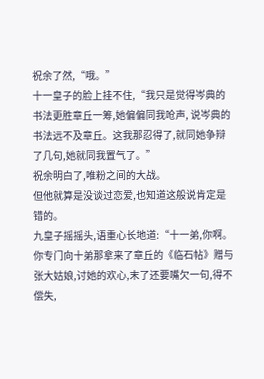祝余了然,“哦。”
十一皇子的脸上挂不住,“我只是觉得岑典的书法更胜章丘一筹,她偏偏同我呛声, 说岑典的书法远不及章丘。这我那忍得了,就同她争辩了几句,她就同我置气了。”
祝余明白了,唯粉之间的大战。
但他就算是没谈过恋爱,也知道这般说肯定是错的。
九皇子摇摇头,语重心长地道:“十一弟,你啊。你专门向十弟那拿来了章丘的《临石帖》赠与张大姑娘,讨她的欢心,末了还要嘴欠一句,得不偿失,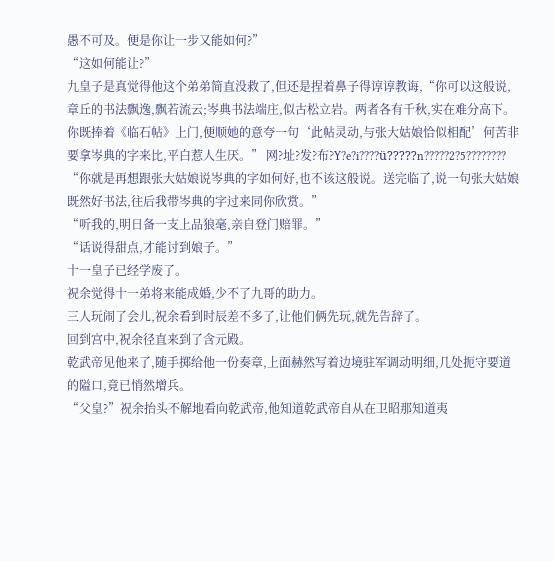愚不可及。便是你让一步又能如何?”
“这如何能让?”
九皇子是真觉得他这个弟弟简直没救了,但还是捏着鼻子得谆谆教诲,“你可以这般说,章丘的书法飘逸,飘若流云;岑典书法端庄,似古松立岩。两者各有千秋,实在难分高下。你既捧着《临石帖》上门,便顺她的意夸一句‘此帖灵动,与张大姑娘恰似相配’何苦非要拿岑典的字来比,平白惹人生厌。” 网?址?发?布?Y?e?i????ü?????n?????2?5????????
“你就是再想跟张大姑娘说岑典的字如何好,也不该这般说。送完临了,说一句张大姑娘既然好书法,往后我带岑典的字过来同你欣赏。”
“听我的,明日备一支上品狼毫,亲自登门赔罪。”
“话说得甜点,才能讨到娘子。”
十一皇子已经学废了。
祝余觉得十一弟将来能成婚,少不了九哥的助力。
三人玩闹了会儿,祝余看到时辰差不多了,让他们俩先玩,就先告辞了。
回到宫中,祝余径直来到了含元殿。
乾武帝见他来了,随手掷给他一份奏章,上面赫然写着边境驻军调动明细,几处扼守要道的隘口,竟已悄然增兵。
“父皇?”祝余抬头不解地看向乾武帝,他知道乾武帝自从在卫昭那知道夷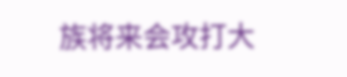族将来会攻打大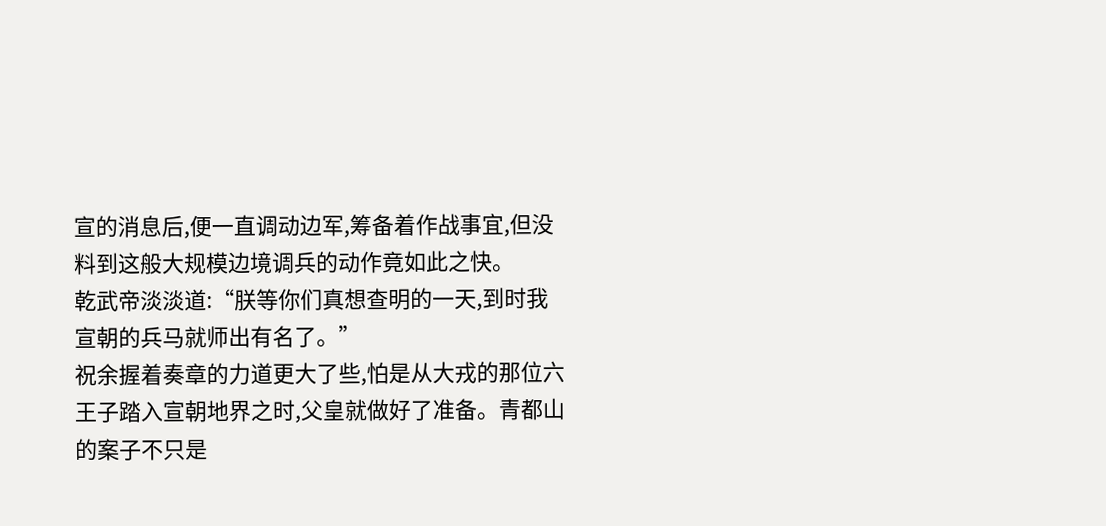宣的消息后,便一直调动边军,筹备着作战事宜,但没料到这般大规模边境调兵的动作竟如此之快。
乾武帝淡淡道:“朕等你们真想查明的一天,到时我宣朝的兵马就师出有名了。”
祝余握着奏章的力道更大了些,怕是从大戎的那位六王子踏入宣朝地界之时,父皇就做好了准备。青都山的案子不只是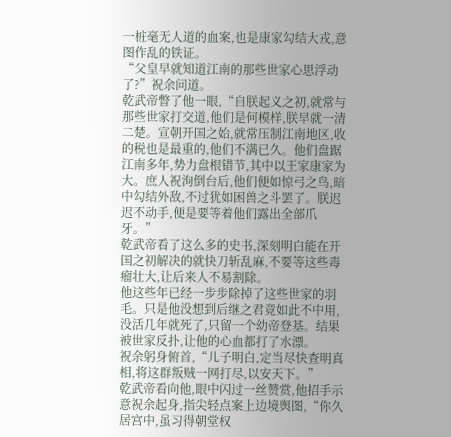一桩毫无人道的血案,也是康家勾结大戎,意图作乱的铁证。
“父皇早就知道江南的那些世家心思浮动了?”祝余问道。
乾武帝瞥了他一眼,“自朕起义之初,就常与那些世家打交道,他们是何模样,朕早就一清二楚。宣朝开国之始,就常压制江南地区,收的税也是最重的,他们不满已久。他们盘踞江南多年,势力盘根错节,其中以王家康家为大。庶人祝洵倒台后,他们便如惊弓之鸟,暗中勾结外敌,不过犹如困兽之斗罢了。朕迟迟不动手,便是要等着他们露出全部爪牙。”
乾武帝看了这么多的史书,深刻明白能在开国之初解决的就快刀斩乱麻,不要等这些毒瘤壮大,让后来人不易割除。
他这些年已经一步步除掉了这些世家的羽毛。只是他没想到后继之君竟如此不中用,没活几年就死了,只留一个幼帝登基。结果被世家反扑,让他的心血都打了水漂。
祝余躬身俯首,“儿子明白,定当尽快查明真相,将这群叛贼一网打尽,以安天下。”
乾武帝看向他,眼中闪过一丝赞赏,他招手示意祝余起身,指尖轻点案上边境舆图,“你久居宫中,虽习得朝堂权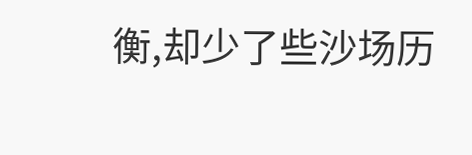衡,却少了些沙场历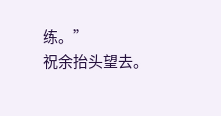练。”
祝余抬头望去。